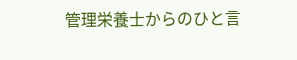管理栄養士からのひと言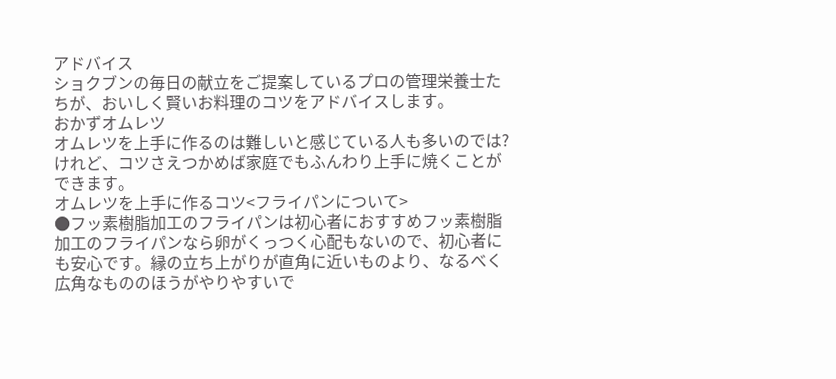アドバイス
ショクブンの毎日の献立をご提案しているプロの管理栄養士たちが、おいしく賢いお料理のコツをアドバイスします。
おかずオムレツ
オムレツを上手に作るのは難しいと感じている人も多いのでは?
けれど、コツさえつかめば家庭でもふんわり上手に焼くことができます。
オムレツを上手に作るコツ<フライパンについて>
●フッ素樹脂加工のフライパンは初心者におすすめフッ素樹脂加工のフライパンなら卵がくっつく心配もないので、初心者にも安心です。縁の立ち上がりが直角に近いものより、なるべく広角なもののほうがやりやすいで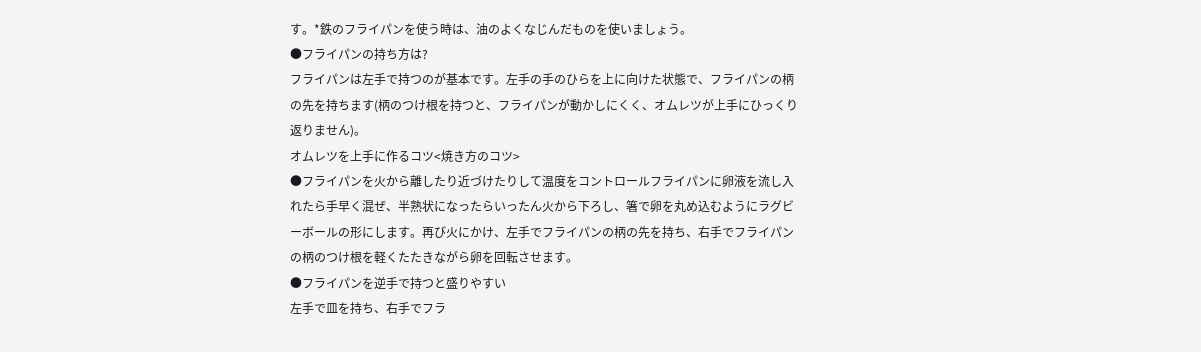す。*鉄のフライパンを使う時は、油のよくなじんだものを使いましょう。
●フライパンの持ち方は?
フライパンは左手で持つのが基本です。左手の手のひらを上に向けた状態で、フライパンの柄の先を持ちます(柄のつけ根を持つと、フライパンが動かしにくく、オムレツが上手にひっくり返りません)。
オムレツを上手に作るコツ<焼き方のコツ>
●フライパンを火から離したり近づけたりして温度をコントロールフライパンに卵液を流し入れたら手早く混ぜ、半熟状になったらいったん火から下ろし、箸で卵を丸め込むようにラグビーボールの形にします。再び火にかけ、左手でフライパンの柄の先を持ち、右手でフライパンの柄のつけ根を軽くたたきながら卵を回転させます。
●フライパンを逆手で持つと盛りやすい
左手で皿を持ち、右手でフラ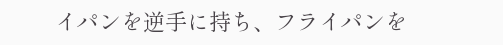イパンを逆手に持ち、フライパンを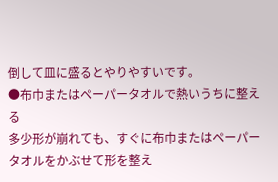倒して皿に盛るとやりやすいです。
●布巾またはペーパータオルで熱いうちに整える
多少形が崩れても、すぐに布巾またはペーパータオルをかぶせて形を整え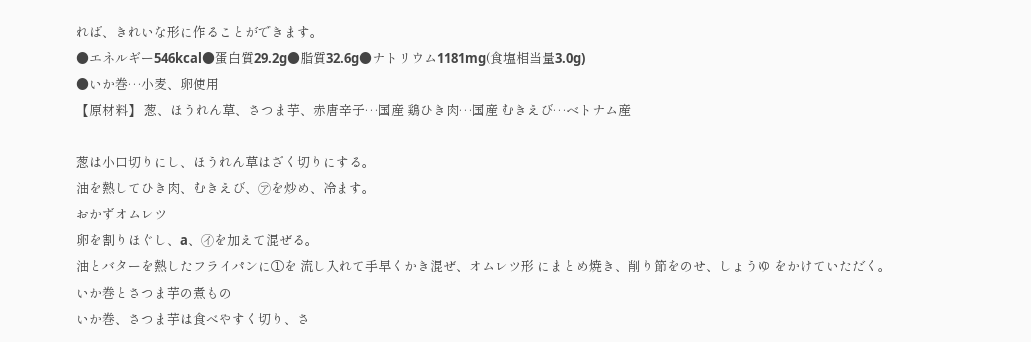れば、きれいな形に作ることができます。
●エネルギー546kcal●蛋白質29.2g●脂質32.6g●ナトリウム1181mg(食塩相当量3.0g)
●いか巻…小麦、卵使用
【原材料】 葱、ほうれん草、さつま芋、赤唐辛子…国産 鶏ひき肉…国産 むきえび…ベトナム産

葱は小口切りにし、ほうれん草はざく切りにする。
油を熱してひき肉、むきえび、㋐を炒め、冷ます。
おかずオムレツ
卵を割りほぐし、a、㋑を加えて混ぜる。
油とバターを熱したフライパンに①を 流し入れて手早くかき混ぜ、オムレツ形 にまとめ焼き、削り節をのせ、しょうゆ をかけていただく。
いか巻とさつま芋の煮もの
いか巻、さつま芋は食べやすく切り、さ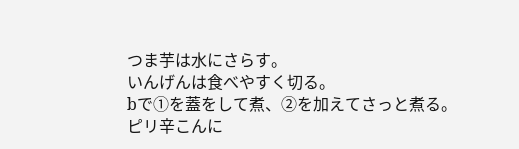つま芋は水にさらす。
いんげんは食べやすく切る。
bで①を蓋をして煮、②を加えてさっと煮る。
ピリ辛こんに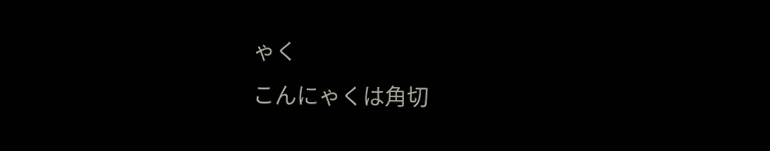ゃく
こんにゃくは角切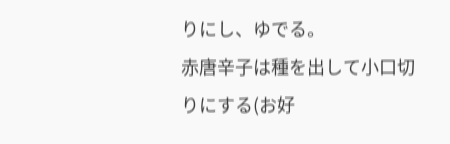りにし、ゆでる。
赤唐辛子は種を出して小口切りにする(お好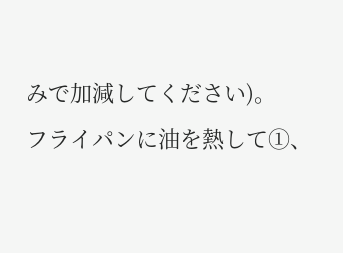みで加減してください)。
フライパンに油を熱して①、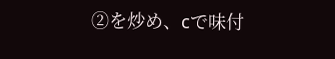②を炒め、cで味付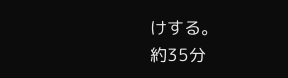けする。
約35分